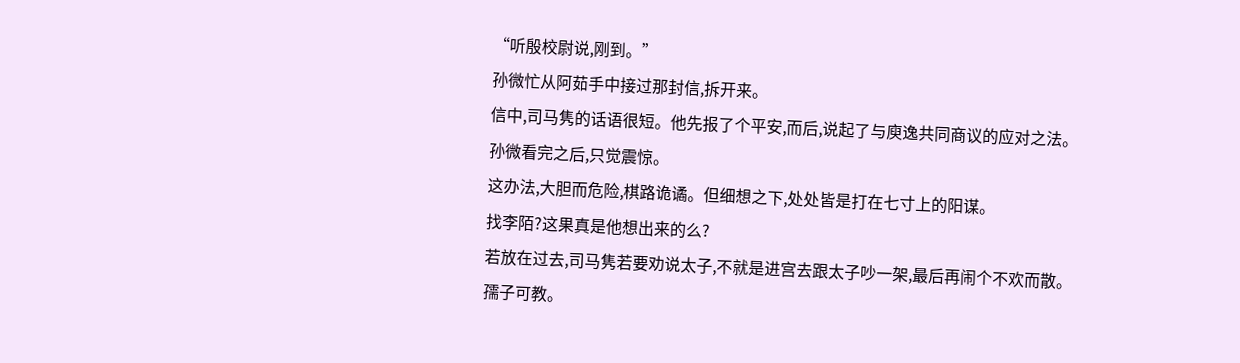“听殷校尉说,刚到。”
孙微忙从阿茹手中接过那封信,拆开来。
信中,司马隽的话语很短。他先报了个平安,而后,说起了与庾逸共同商议的应对之法。
孙微看完之后,只觉震惊。
这办法,大胆而危险,棋路诡谲。但细想之下,处处皆是打在七寸上的阳谋。
找李陌?这果真是他想出来的么?
若放在过去,司马隽若要劝说太子,不就是进宫去跟太子吵一架,最后再闹个不欢而散。
孺子可教。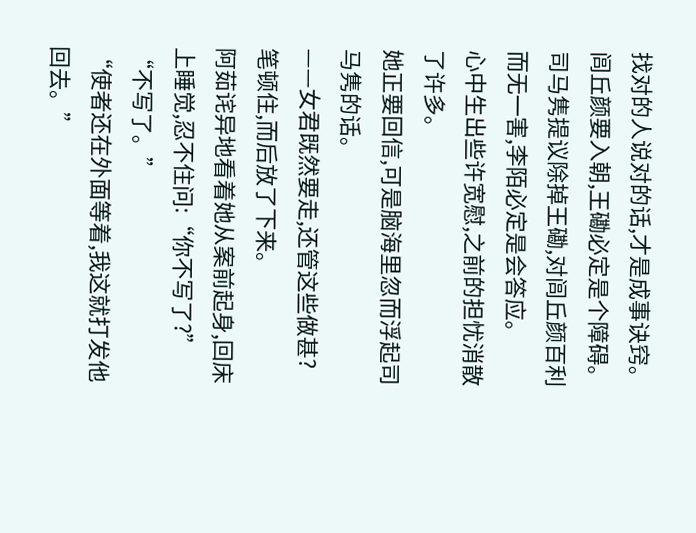找对的人说对的话,才是成事诀窍。
闾丘颜要入朝,王磡必定是个障碍。司马隽提议除掉王磡,对闾丘颜百利而无一害,李陌必定是会答应。
心中生出些许宽慰,之前的担忧消散了许多。
她正要回信,可是脑海里忽而浮起司马隽的话。
——女君既然要走,还管这些做甚?
笔顿住,而后放了下来。
阿茹诧异地看着她从案前起身,回床上睡觉,忍不住问:“你不写了?”
“不写了。”
“使者还在外面等着,我这就打发他回去。”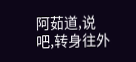阿茹道,说吧,转身往外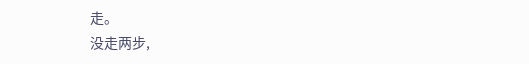走。
没走两步,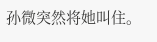孙微突然将她叫住。